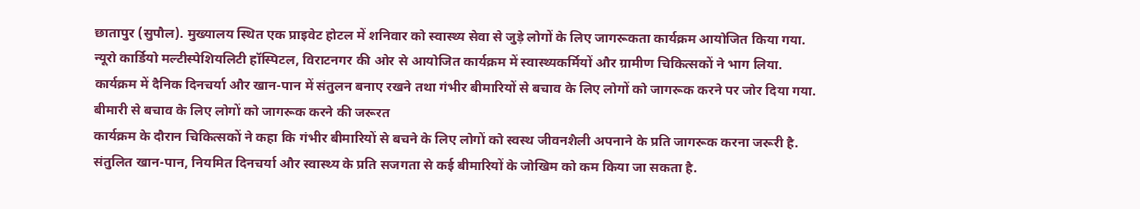छातापुर (सुपौल). मुख्यालय स्थित एक प्राइवेट होटल में शनिवार को स्वास्थ्य सेवा से जुड़े लोगों के लिए जागरूकता कार्यक्रम आयोजित किया गया. न्यूरो कार्डियो मल्टीस्पेशियलिटी हॉस्पिटल, विराटनगर की ओर से आयोजित कार्यक्रम में स्वास्थ्यकर्मियों और ग्रामीण चिकित्सकों ने भाग लिया. कार्यक्रम में दैनिक दिनचर्या और खान-पान में संतुलन बनाए रखने तथा गंभीर बीमारियों से बचाव के लिए लोगों को जागरूक करने पर जोर दिया गया.
बीमारी से बचाव के लिए लोगों को जागरूक करने की जरूरत
कार्यक्रम के दौरान चिकित्सकों ने कहा कि गंभीर बीमारियों से बचने के लिए लोगों को स्वस्थ जीवनशैली अपनाने के प्रति जागरूक करना जरूरी है. संतुलित खान-पान, नियमित दिनचर्या और स्वास्थ्य के प्रति सजगता से कई बीमारियों के जोखिम को कम किया जा सकता है.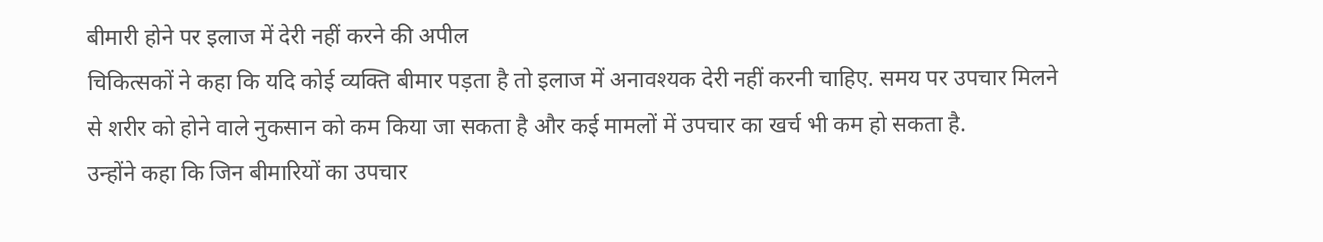बीमारी होने पर इलाज में देरी नहीं करने की अपील
चिकित्सकों ने कहा कि यदि कोई व्यक्ति बीमार पड़ता है तो इलाज में अनावश्यक देरी नहीं करनी चाहिए. समय पर उपचार मिलने से शरीर को होने वाले नुकसान को कम किया जा सकता है और कई मामलों में उपचार का खर्च भी कम हो सकता है.
उन्होंने कहा कि जिन बीमारियों का उपचार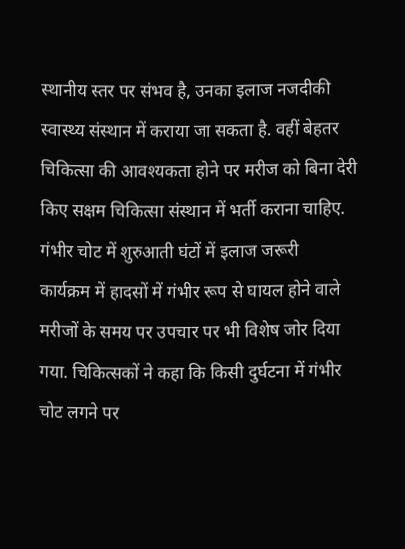स्थानीय स्तर पर संभव है, उनका इलाज नजदीकी स्वास्थ्य संस्थान में कराया जा सकता है. वहीं बेहतर चिकित्सा की आवश्यकता होने पर मरीज को बिना देरी किए सक्षम चिकित्सा संस्थान में भर्ती कराना चाहिए.
गंभीर चोट में शुरुआती घंटों में इलाज जरूरी
कार्यक्रम में हादसों में गंभीर रूप से घायल होने वाले मरीजों के समय पर उपचार पर भी विशेष जोर दिया गया. चिकित्सकों ने कहा कि किसी दुर्घटना में गंभीर चोट लगने पर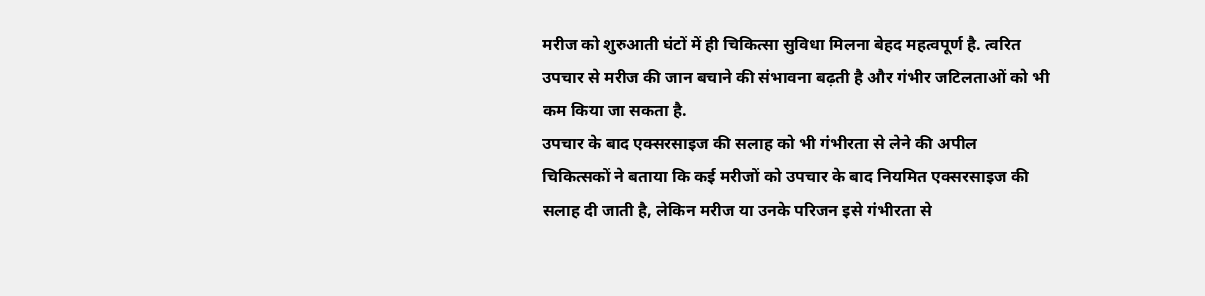मरीज को शुरुआती घंटों में ही चिकित्सा सुविधा मिलना बेहद महत्वपूर्ण है. त्वरित उपचार से मरीज की जान बचाने की संभावना बढ़ती है और गंभीर जटिलताओं को भी कम किया जा सकता है.
उपचार के बाद एक्सरसाइज की सलाह को भी गंभीरता से लेने की अपील
चिकित्सकों ने बताया कि कई मरीजों को उपचार के बाद नियमित एक्सरसाइज की सलाह दी जाती है, लेकिन मरीज या उनके परिजन इसे गंभीरता से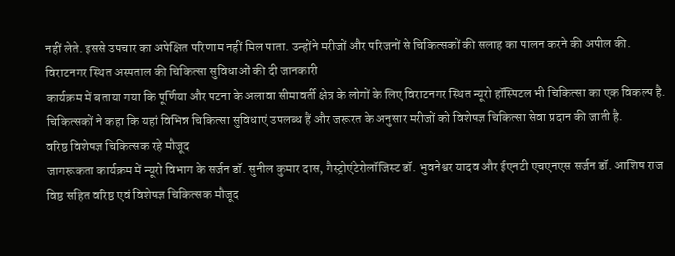नहीं लेते. इससे उपचार का अपेक्षित परिणाम नहीं मिल पाता. उन्होंने मरीजों और परिजनों से चिकित्सकों की सलाह का पालन करने की अपील की.
विराटनगर स्थित अस्पताल की चिकित्सा सुविधाओं की दी जानकारी
कार्यक्रम में बताया गया कि पूर्णिया और पटना के अलावा सीमावर्ती क्षेत्र के लोगों के लिए विराटनगर स्थित न्यूरो हॉस्पिटल भी चिकित्सा का एक विकल्प है. चिकित्सकों ने कहा कि यहां विभिन्न चिकित्सा सुविधाएं उपलब्ध हैं और जरूरत के अनुसार मरीजों को विशेषज्ञ चिकित्सा सेवा प्रदान की जाती है.
वरिष्ठ विशेषज्ञ चिकित्सक रहे मौजूद
जागरूकता कार्यक्रम में न्यूरो विभाग के सर्जन डॉ. सुनील कुमार दास, गैस्ट्रोएंटेरोलॉजिस्ट डॉ. भुवनेश्वर यादव और ईएनटी एचएनएस सर्जन डॉ. आशिष राज विष्ठ सहित वरिष्ठ एवं विशेषज्ञ चिकित्सक मौजूद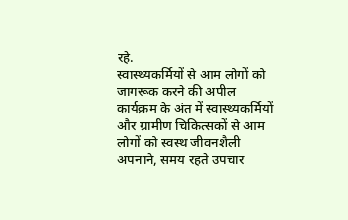रहे.
स्वास्थ्यकर्मियों से आम लोगों को जागरूक करने की अपील
कार्यक्रम के अंत में स्वास्थ्यकर्मियों और ग्रामीण चिकित्सकों से आम लोगों को स्वस्थ जीवनशैली अपनाने, समय रहते उपचार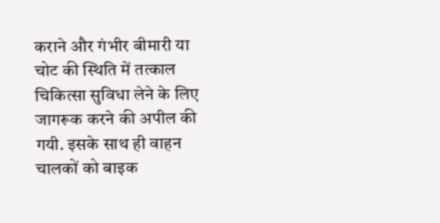कराने और गंभीर बीमारी या चोट की स्थिति में तत्काल चिकित्सा सुविधा लेने के लिए जागरूक करने की अपील की गयी. इसके साथ ही वाहन चालकों को बाइक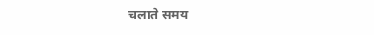चलाते समय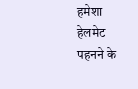हमेशा हेलमेट पहनने के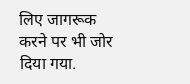लिए जागरूक करने पर भी जोर दिया गया.